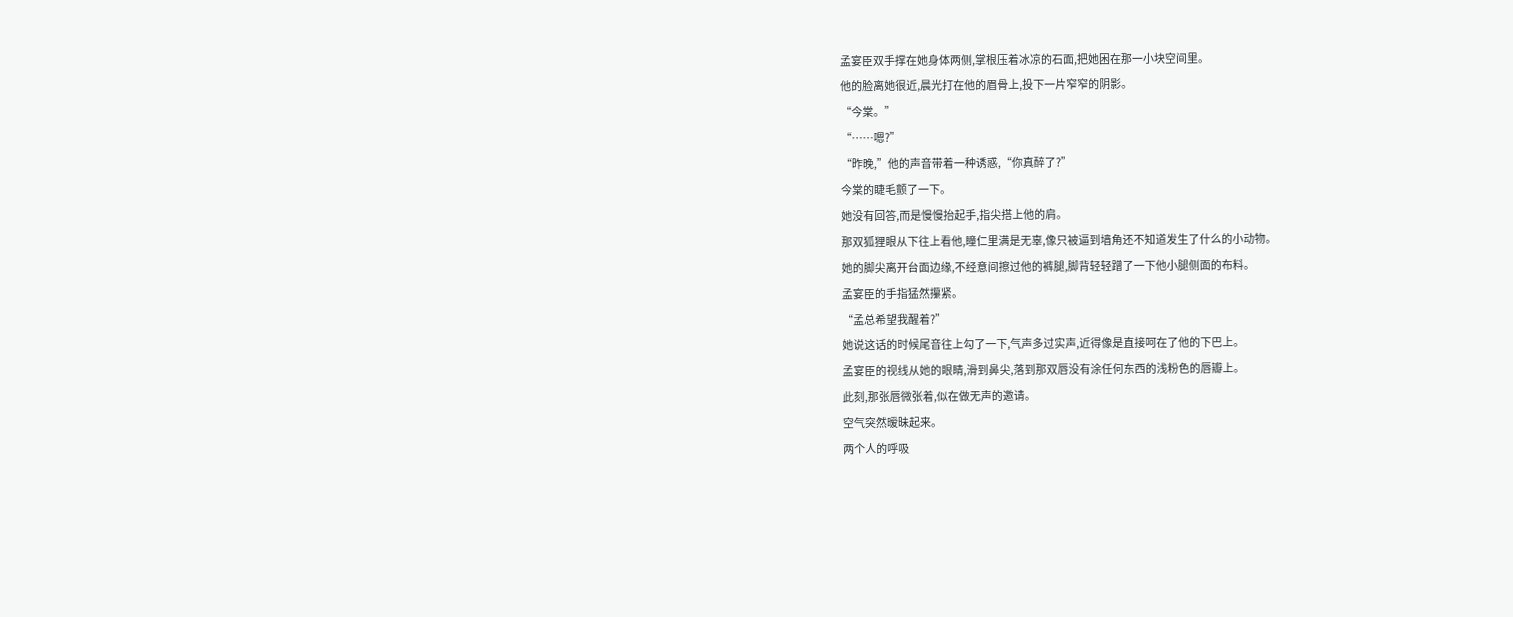孟宴臣双手撑在她身体两侧,掌根压着冰凉的石面,把她困在那一小块空间里。
他的脸离她很近,晨光打在他的眉骨上,投下一片窄窄的阴影。
“今棠。”
“……嗯?”
“昨晚,”他的声音带着一种诱惑,“你真醉了?”
今棠的睫毛颤了一下。
她没有回答,而是慢慢抬起手,指尖搭上他的肩。
那双狐狸眼从下往上看他,瞳仁里满是无辜,像只被逼到墙角还不知道发生了什么的小动物。
她的脚尖离开台面边缘,不经意间擦过他的裤腿,脚背轻轻蹭了一下他小腿侧面的布料。
孟宴臣的手指猛然攥紧。
“孟总希望我醒着?”
她说这话的时候尾音往上勾了一下,气声多过实声,近得像是直接呵在了他的下巴上。
孟宴臣的视线从她的眼睛,滑到鼻尖,落到那双唇没有涂任何东西的浅粉色的唇瓣上。
此刻,那张唇微张着,似在做无声的邀请。
空气突然暧昧起来。
两个人的呼吸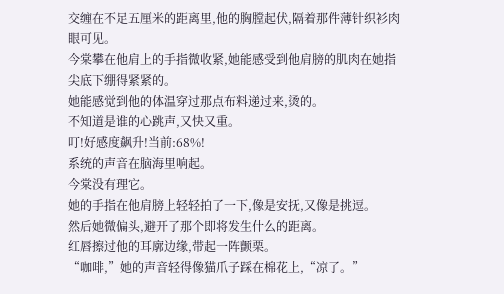交缠在不足五厘米的距离里,他的胸膛起伏,隔着那件薄针织衫肉眼可见。
今棠攀在他肩上的手指微收紧,她能感受到他肩膀的肌肉在她指尖底下绷得紧紧的。
她能感觉到他的体温穿过那点布料递过来,烫的。
不知道是谁的心跳声,又快又重。
叮!好感度飙升!当前:68%!
系统的声音在脑海里响起。
今棠没有理它。
她的手指在他肩膀上轻轻拍了一下,像是安抚,又像是挑逗。
然后她微偏头,避开了那个即将发生什么的距离。
红唇擦过他的耳廓边缘,带起一阵颤栗。
“咖啡,”她的声音轻得像猫爪子踩在棉花上,“凉了。”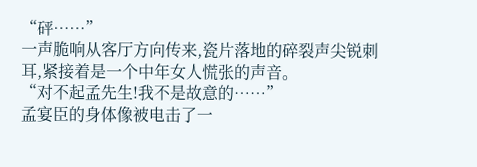“砰……”
一声脆响从客厅方向传来,瓷片落地的碎裂声尖锐刺耳,紧接着是一个中年女人慌张的声音。
“对不起孟先生!我不是故意的……”
孟宴臣的身体像被电击了一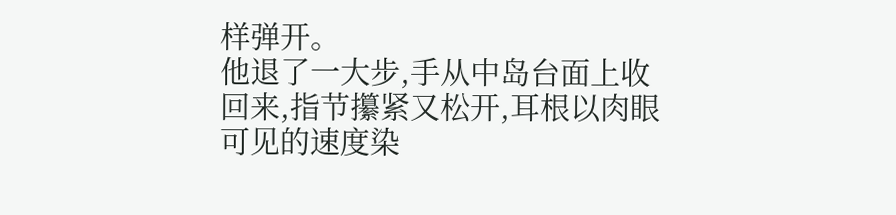样弹开。
他退了一大步,手从中岛台面上收回来,指节攥紧又松开,耳根以肉眼可见的速度染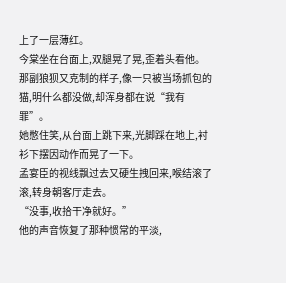上了一层薄红。
今棠坐在台面上,双腿晃了晃,歪着头看他。
那副狼狈又克制的样子,像一只被当场抓包的猫,明什么都没做,却浑身都在说“我有罪”。
她憋住笑,从台面上跳下来,光脚踩在地上,衬衫下摆因动作而晃了一下。
孟宴臣的视线飘过去又硬生拽回来,喉结滚了滚,转身朝客厅走去。
“没事,收拾干净就好。”
他的声音恢复了那种惯常的平淡,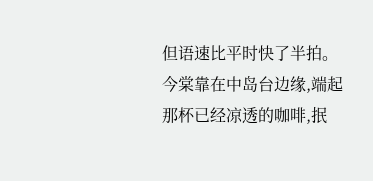但语速比平时快了半拍。
今棠靠在中岛台边缘,端起那杯已经凉透的咖啡,抿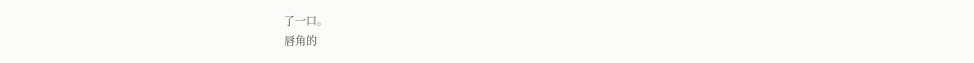了一口。
唇角的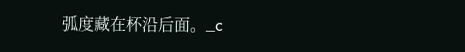弧度藏在杯沿后面。_c